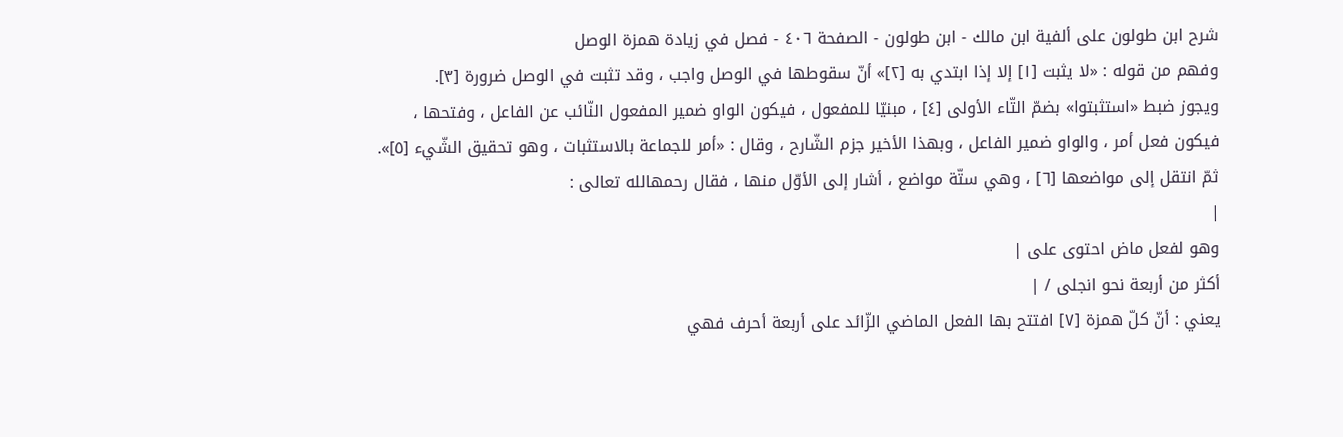شرح ابن طولون على ألفية ابن مالك - ابن طولون - الصفحة ٤٠٦ - فصل في زيادة همزة الوصل
وفهم من قوله : «لا يثبت [١] إلا إذا ابتدي به [٢]» أنّ سقوطها في الوصل واجب ، وقد تثبت في الوصل ضرورة [٣].
ويجوز ضبط «استثبتوا» بضمّ التّاء الأولى [٤] ، مبنيّا للمفعول ، فيكون الواو ضمير المفعول النّائب عن الفاعل ، وفتحها ، فيكون فعل أمر ، والواو ضمير الفاعل ، وبهذا الأخير جزم الشّارح ، وقال : «أمر للجماعة بالاستثبات ، وهو تحقيق الشّيء [٥]».
ثمّ انتقل إلى مواضعها [٦] ، وهي ستّة مواضع ، أشار إلى الأوّل منها ، فقال رحمهالله تعالى :
|
وهو لفعل ماض احتوى على |
أكثر من أربعة نحو انجلى / |
يعني : أنّ كلّ همزة [٧] افتتح بها الفعل الماضي الزّائد على أربعة أحرف فهي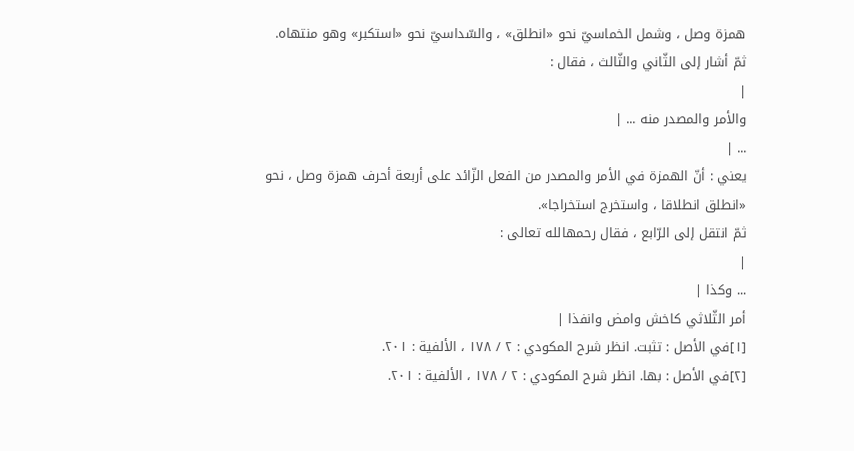همزة وصل ، وشمل الخماسيّ نحو «انطلق» ، والسّداسيّ نحو «استكبر» وهو منتهاه.
ثمّ أشار إلى الثّاني والثّالث ، فقال :
|
والأمر والمصدر منه ... |
... |
يعني : أنّ الهمزة في الأمر والمصدر من الفعل الزّائد على أربعة أحرف همزة وصل ، نحو «انطلق انطلاقا ، واستخرج استخراجا».
ثمّ انتقل إلى الرّابع ، فقال رحمهالله تعالى :
|
... وكذا |
أمر الثّلاثي كاخش وامض وانفذا |
[١]في الأصل : تثبت. انظر شرح المكودي : ٢ / ١٧٨ ، الألفية : ٢٠١.
[٢]في الأصل : بها. انظر شرح المكودي : ٢ / ١٧٨ ، الألفية : ٢٠١.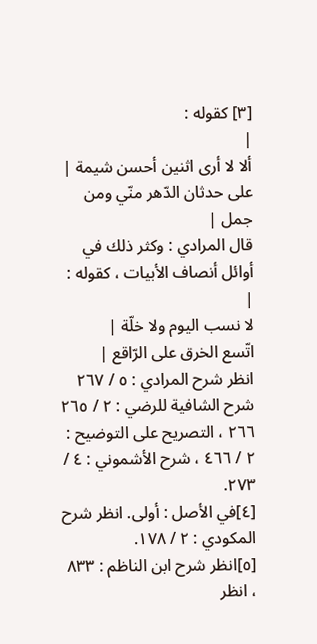[٣] كقوله :
|
ألا لا أرى اثنين أحسن شيمة |
على حدثان الدّهر منّي ومن جمل |
قال المرادي : وكثر ذلك في أوائل أنصاف الأبيات ، كقوله :
|
لا نسب اليوم ولا خلّة |
اتّسع الخرق على الرّاقع |
انظر شرح المرادي : ٥ / ٢٦٧ شرح الشافية للرضي : ٢ / ٢٦٥ ٢٦٦ ، التصريح على التوضيح : ٢ / ٤٦٦ ، شرح الأشموني : ٤ / ٢٧٣.
[٤]في الأصل : أولى. انظر شرح المكودي : ٢ / ١٧٨.
[٥]انظر شرح ابن الناظم : ٨٣٣ ، انظر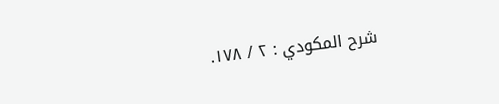شرح المكودي : ٢ / ١٧٨.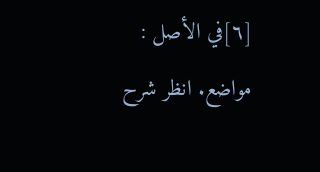[٦]في الأصل : مواضع. انظر شرح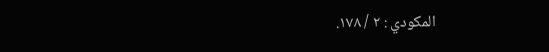المكودي : ٢ / ١٧٨.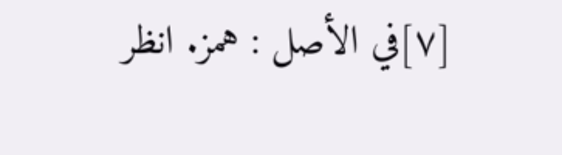[٧]في الأصل : همز. انظر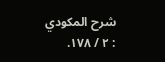شرح المكودي : ٢ / ١٧٨.